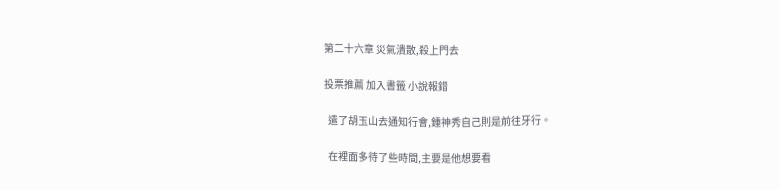第二十六章 災氣潰散,殺上門去

投票推薦 加入書籤 小說報錯

  遣了胡玉山去通知行會,鍾神秀自己則是前往牙行。

  在裡面多待了些時間,主要是他想要看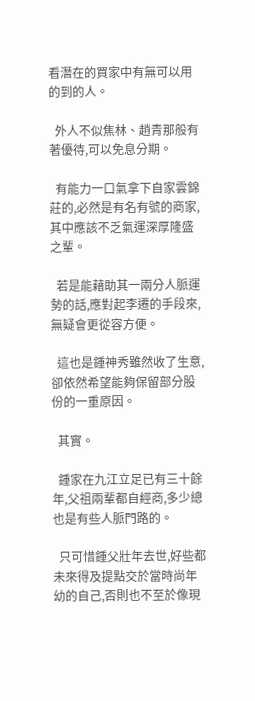看潛在的買家中有無可以用的到的人。

  外人不似焦林、趙青那般有著優待,可以免息分期。

  有能力一口氣拿下自家雲錦莊的,必然是有名有號的商家,其中應該不乏氣運深厚隆盛之輩。

  若是能藉助其一兩分人脈運勢的話,應對起李遷的手段來,無疑會更從容方便。

  這也是鍾神秀雖然收了生意,卻依然希望能夠保留部分股份的一重原因。

  其實。

  鍾家在九江立足已有三十餘年,父祖兩輩都自經商,多少總也是有些人脈門路的。

  只可惜鍾父壯年去世,好些都未來得及提點交於當時尚年幼的自己,否則也不至於像現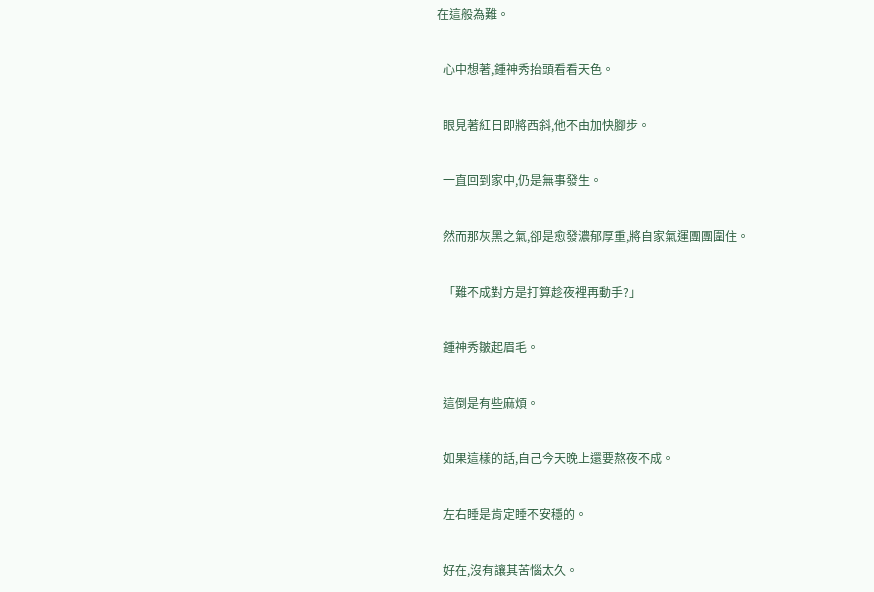在這般為難。

  心中想著,鍾神秀抬頭看看天色。

  眼見著紅日即將西斜,他不由加快腳步。

  一直回到家中,仍是無事發生。

  然而那灰黑之氣,卻是愈發濃郁厚重,將自家氣運團團圍住。

  「難不成對方是打算趁夜裡再動手?」

  鍾神秀皺起眉毛。

  這倒是有些麻煩。

  如果這樣的話,自己今天晚上還要熬夜不成。

  左右睡是肯定睡不安穩的。

  好在,沒有讓其苦惱太久。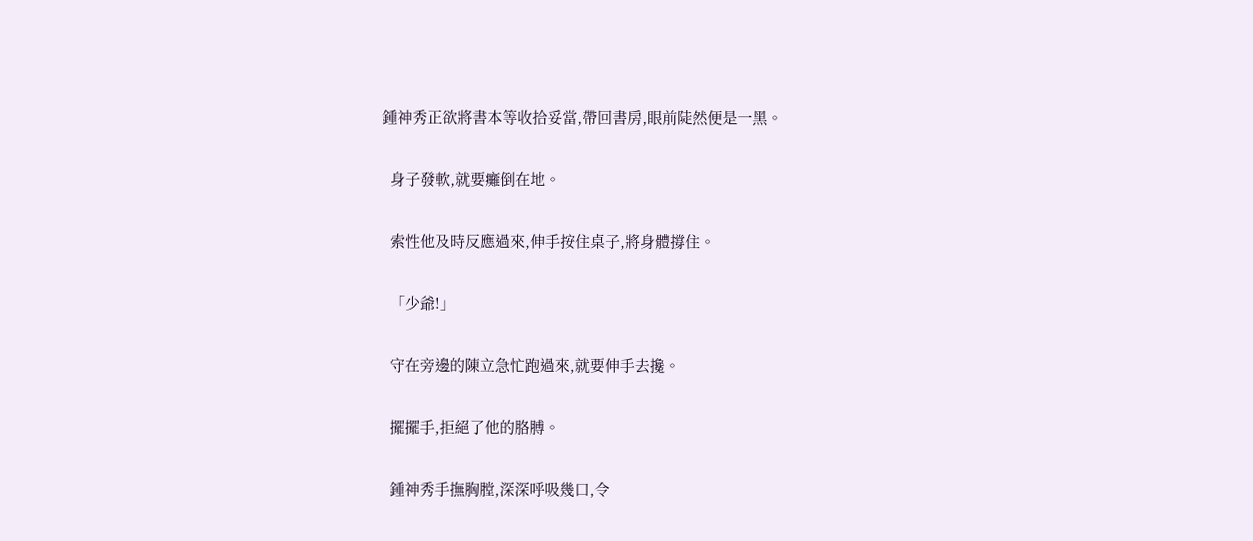鍾神秀正欲將書本等收拾妥當,帶回書房,眼前陡然便是一黑。

  身子發軟,就要癱倒在地。

  索性他及時反應過來,伸手按住桌子,將身體撐住。

  「少爺!」

  守在旁邊的陳立急忙跑過來,就要伸手去攙。

  擺擺手,拒絕了他的胳膊。

  鍾神秀手撫胸膛,深深呼吸幾口,令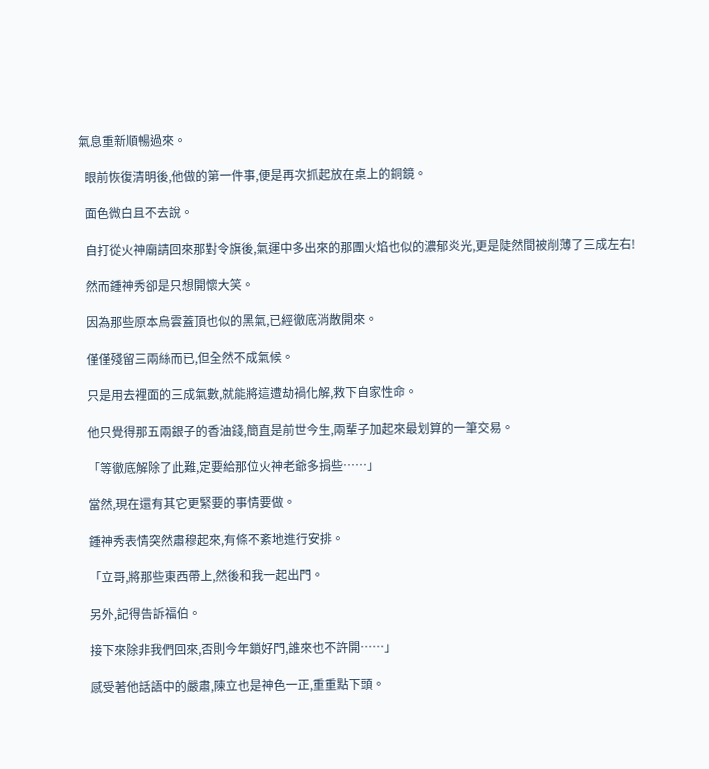氣息重新順暢過來。

  眼前恢復清明後,他做的第一件事,便是再次抓起放在桌上的銅鏡。

  面色微白且不去說。

  自打從火神廟請回來那對令旗後,氣運中多出來的那團火焰也似的濃郁炎光,更是陡然間被削薄了三成左右!

  然而鍾神秀卻是只想開懷大笑。

  因為那些原本烏雲蓋頂也似的黑氣,已經徹底消散開來。

  僅僅殘留三兩絲而已,但全然不成氣候。

  只是用去裡面的三成氣數,就能將這遭劫禍化解,救下自家性命。

  他只覺得那五兩銀子的香油錢,簡直是前世今生,兩輩子加起來最划算的一筆交易。

  「等徹底解除了此難,定要給那位火神老爺多捐些……」

  當然,現在還有其它更緊要的事情要做。

  鍾神秀表情突然肅穆起來,有條不紊地進行安排。

  「立哥,將那些東西帶上,然後和我一起出門。

  另外,記得告訴福伯。

  接下來除非我們回來,否則今年鎖好門,誰來也不許開……」

  感受著他話語中的嚴肅,陳立也是神色一正,重重點下頭。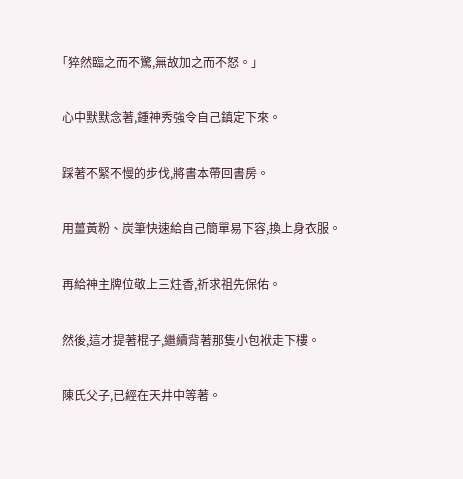「猝然臨之而不驚,無故加之而不怒。」

  心中默默念著,鍾神秀強令自己鎮定下來。

  踩著不緊不慢的步伐,將書本帶回書房。

  用薑黃粉、炭筆快速給自己簡單易下容,換上身衣服。

  再給神主牌位敬上三炷香,祈求祖先保佑。

  然後,這才提著棍子,繼續背著那隻小包袱走下樓。

  陳氏父子,已經在天井中等著。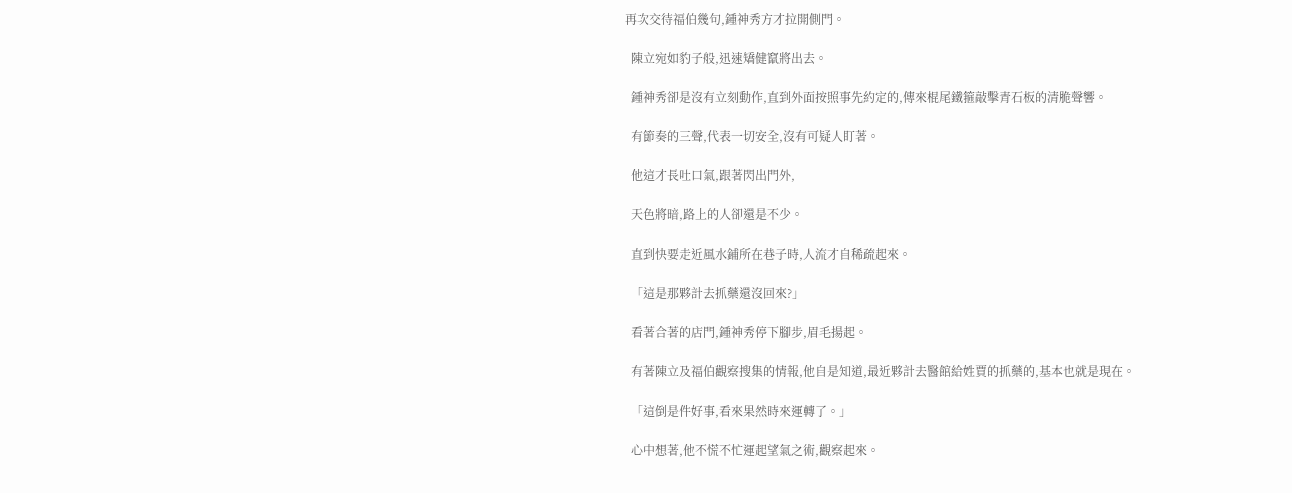再次交待福伯幾句,鍾神秀方才拉開側門。

  陳立宛如豹子般,迅速矯健竄將出去。

  鍾神秀卻是沒有立刻動作,直到外面按照事先約定的,傳來棍尾鐵箍敲擊青石板的清脆聲響。

  有節奏的三聲,代表一切安全,沒有可疑人盯著。

  他這才長吐口氣,跟著閃出門外,

  天色將暗,路上的人卻還是不少。

  直到快要走近風水鋪所在巷子時,人流才自稀疏起來。

  「這是那夥計去抓藥還沒回來?」

  看著合著的店門,鍾神秀停下腳步,眉毛揚起。

  有著陳立及福伯觀察搜集的情報,他自是知道,最近夥計去醫館給姓賈的抓藥的,基本也就是現在。

  「這倒是件好事,看來果然時來運轉了。」

  心中想著,他不慌不忙運起望氣之術,觀察起來。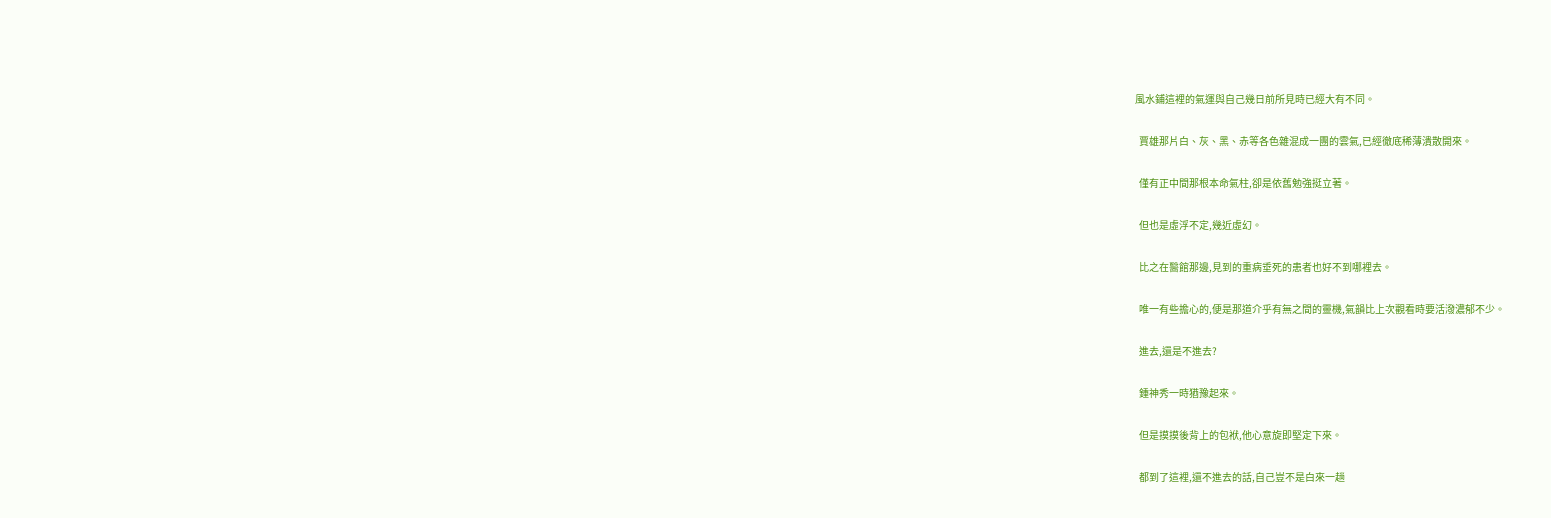風水鋪這裡的氣運與自己幾日前所見時已經大有不同。

  賈雄那片白、灰、黑、赤等各色雜混成一團的雲氣,已經徹底稀薄潰散開來。

  僅有正中間那根本命氣柱,卻是依舊勉強挺立著。

  但也是虛浮不定,幾近虛幻。

  比之在醫館那邊,見到的重病垂死的患者也好不到哪裡去。

  唯一有些擔心的,便是那道介乎有無之間的靈機,氣韻比上次觀看時要活潑濃郁不少。

  進去,還是不進去?

  鍾神秀一時猶豫起來。

  但是摸摸後背上的包袱,他心意旋即堅定下來。

  都到了這裡,還不進去的話,自己豈不是白來一趟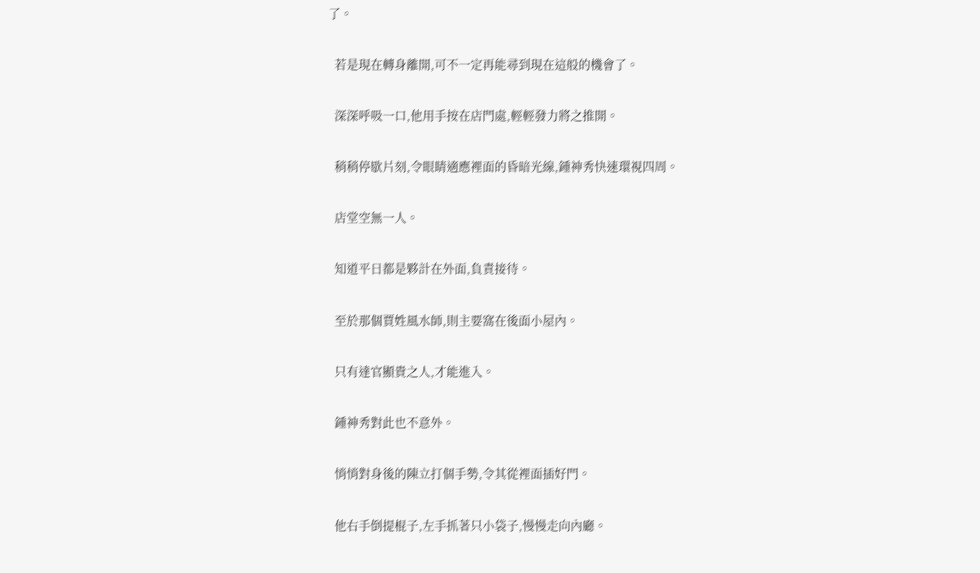了。

  若是現在轉身離開,可不一定再能尋到現在這般的機會了。

  深深呼吸一口,他用手按在店門處,輕輕發力將之推開。

  稍稍停歇片刻,令眼睛適應裡面的昏暗光線,鍾神秀快速環視四周。

  店堂空無一人。

  知道平日都是夥計在外面,負責接待。

  至於那個賈姓風水師,則主要窩在後面小屋內。

  只有達官顯貴之人,才能進入。

  鍾神秀對此也不意外。

  悄悄對身後的陳立打個手勢,令其從裡面插好門。

  他右手倒提棍子,左手抓著只小袋子,慢慢走向內廳。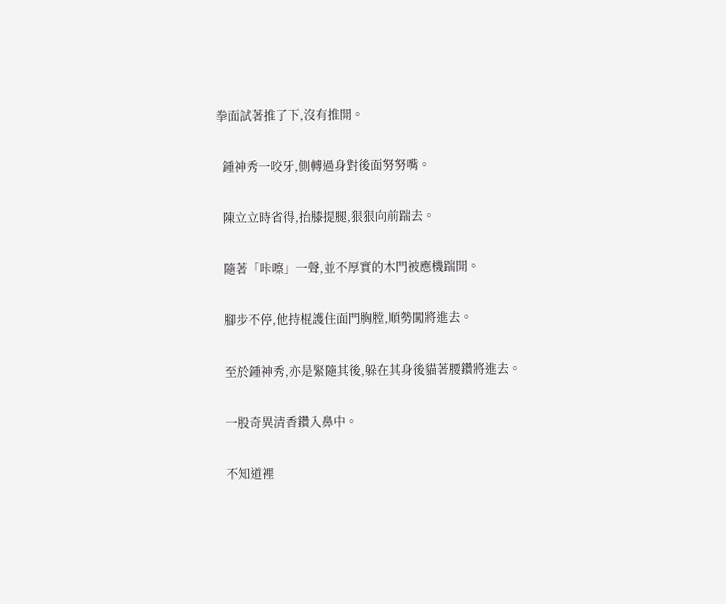拳面試著推了下,沒有推開。

  鍾神秀一咬牙,側轉過身對後面努努嘴。

  陳立立時省得,抬膝提腿,狠狠向前踹去。

  隨著「咔嚓」一聲,並不厚實的木門被應機踹開。

  腳步不停,他持棍護住面門胸膛,順勢闖將進去。

  至於鍾神秀,亦是緊隨其後,躲在其身後貓著腰鑽將進去。

  一股奇異清香鑽入鼻中。

  不知道裡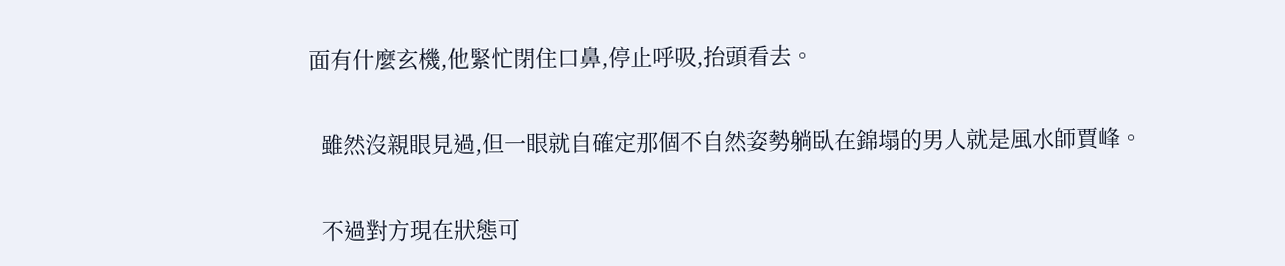面有什麼玄機,他緊忙閉住口鼻,停止呼吸,抬頭看去。

  雖然沒親眼見過,但一眼就自確定那個不自然姿勢躺臥在錦塌的男人就是風水師賈峰。

  不過對方現在狀態可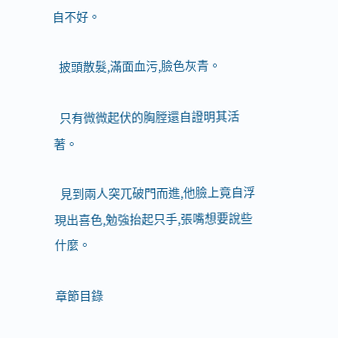自不好。

  披頭散髮,滿面血污,臉色灰青。

  只有微微起伏的胸膛還自證明其活著。

  見到兩人突兀破門而進,他臉上竟自浮現出喜色,勉強抬起只手,張嘴想要說些什麼。

章節目錄